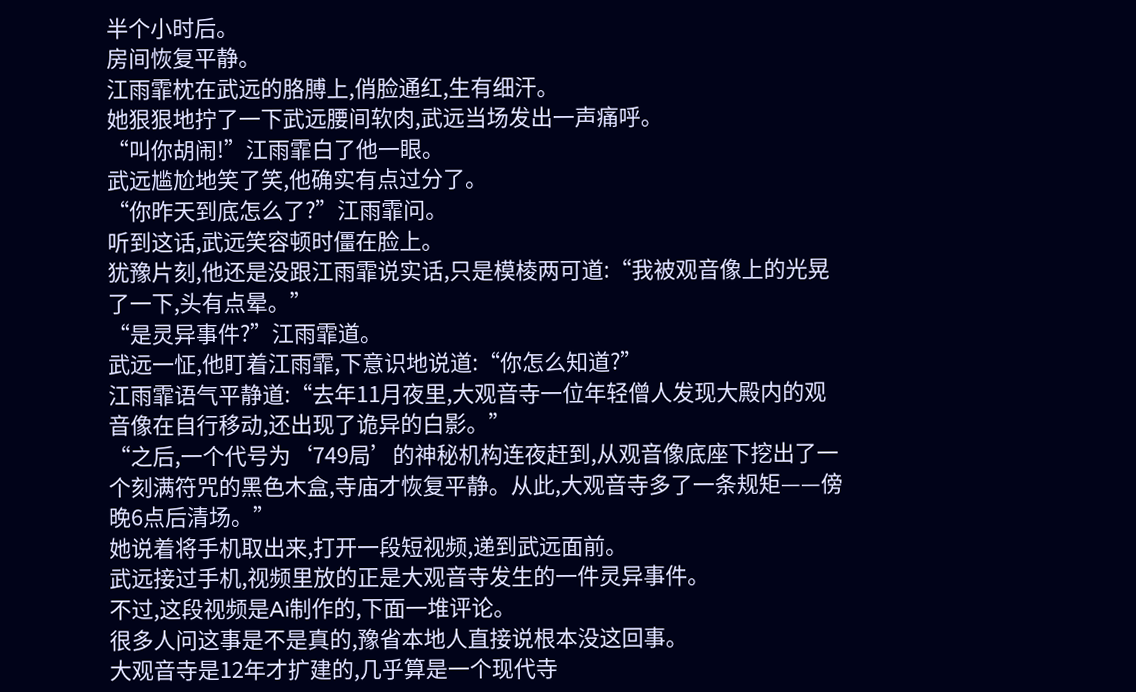半个小时后。
房间恢复平静。
江雨霏枕在武远的胳膊上,俏脸通红,生有细汗。
她狠狠地拧了一下武远腰间软肉,武远当场发出一声痛呼。
“叫你胡闹!”江雨霏白了他一眼。
武远尴尬地笑了笑,他确实有点过分了。
“你昨天到底怎么了?”江雨霏问。
听到这话,武远笑容顿时僵在脸上。
犹豫片刻,他还是没跟江雨霏说实话,只是模棱两可道:“我被观音像上的光晃了一下,头有点晕。”
“是灵异事件?”江雨霏道。
武远一怔,他盯着江雨霏,下意识地说道:“你怎么知道?”
江雨霏语气平静道:“去年11月夜里,大观音寺一位年轻僧人发现大殿内的观音像在自行移动,还出现了诡异的白影。”
“之后,一个代号为‘749局’的神秘机构连夜赶到,从观音像底座下挖出了一个刻满符咒的黑色木盒,寺庙才恢复平静。从此,大观音寺多了一条规矩——傍晚6点后清场。”
她说着将手机取出来,打开一段短视频,递到武远面前。
武远接过手机,视频里放的正是大观音寺发生的一件灵异事件。
不过,这段视频是Ai制作的,下面一堆评论。
很多人问这事是不是真的,豫省本地人直接说根本没这回事。
大观音寺是12年才扩建的,几乎算是一个现代寺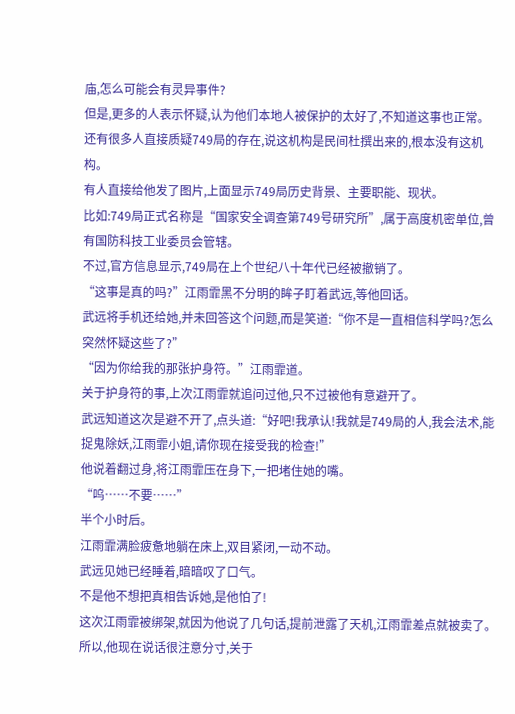庙,怎么可能会有灵异事件?
但是,更多的人表示怀疑,认为他们本地人被保护的太好了,不知道这事也正常。
还有很多人直接质疑749局的存在,说这机构是民间杜撰出来的,根本没有这机构。
有人直接给他发了图片,上面显示749局历史背景、主要职能、现状。
比如:749局正式名称是“国家安全调查第749号研究所”,属于高度机密单位,曾有国防科技工业委员会管辖。
不过,官方信息显示,749局在上个世纪八十年代已经被撤销了。
“这事是真的吗?”江雨霏黑不分明的眸子盯着武远,等他回话。
武远将手机还给她,并未回答这个问题,而是笑道:“你不是一直相信科学吗?怎么突然怀疑这些了?”
“因为你给我的那张护身符。”江雨霏道。
关于护身符的事,上次江雨霏就追问过他,只不过被他有意避开了。
武远知道这次是避不开了,点头道:“好吧!我承认!我就是749局的人,我会法术,能捉鬼除妖,江雨霏小姐,请你现在接受我的检查!”
他说着翻过身,将江雨霏压在身下,一把堵住她的嘴。
“呜……不要……”
半个小时后。
江雨霏满脸疲惫地躺在床上,双目紧闭,一动不动。
武远见她已经睡着,暗暗叹了口气。
不是他不想把真相告诉她,是他怕了!
这次江雨霏被绑架,就因为他说了几句话,提前泄露了天机,江雨霏差点就被卖了。
所以,他现在说话很注意分寸,关于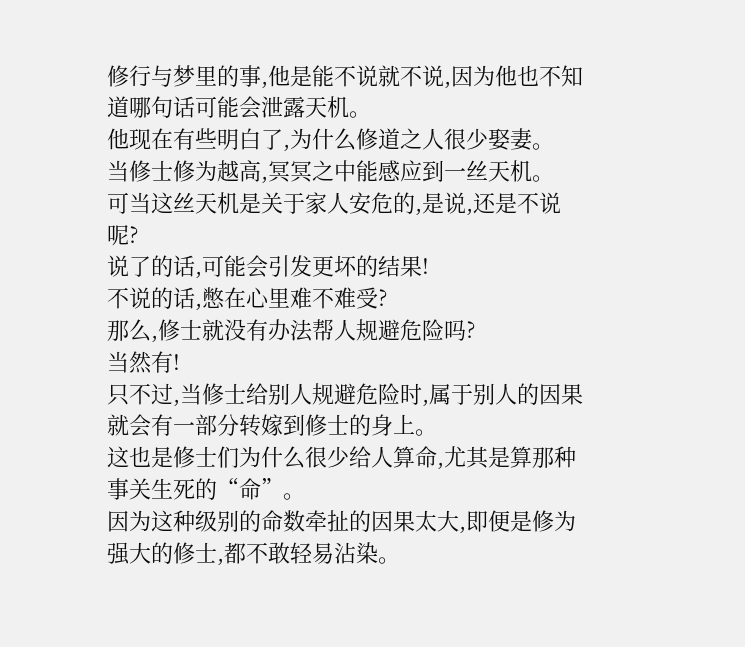修行与梦里的事,他是能不说就不说,因为他也不知道哪句话可能会泄露天机。
他现在有些明白了,为什么修道之人很少娶妻。
当修士修为越高,冥冥之中能感应到一丝天机。
可当这丝天机是关于家人安危的,是说,还是不说呢?
说了的话,可能会引发更坏的结果!
不说的话,憋在心里难不难受?
那么,修士就没有办法帮人规避危险吗?
当然有!
只不过,当修士给别人规避危险时,属于别人的因果就会有一部分转嫁到修士的身上。
这也是修士们为什么很少给人算命,尤其是算那种事关生死的“命”。
因为这种级别的命数牵扯的因果太大,即便是修为强大的修士,都不敢轻易沾染。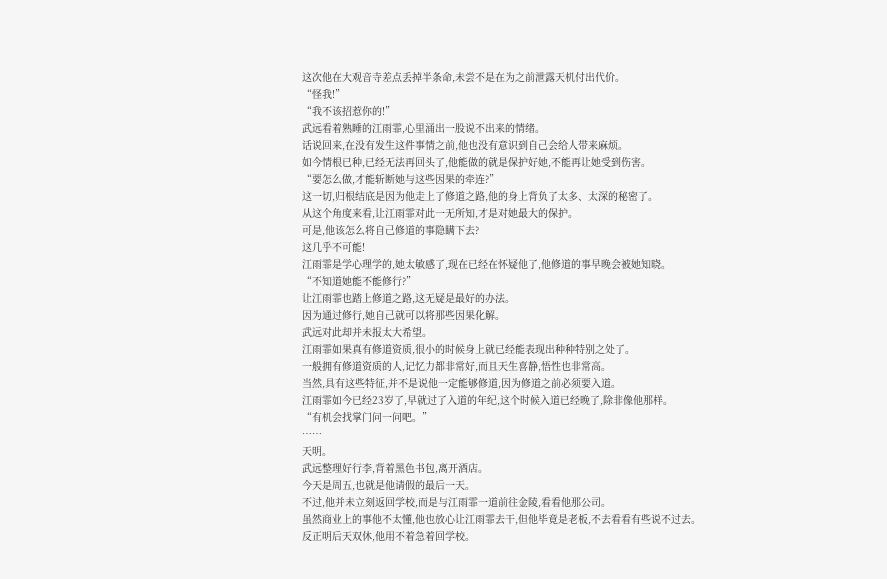这次他在大观音寺差点丢掉半条命,未尝不是在为之前泄露天机付出代价。
“怪我!”
“我不该招惹你的!”
武远看着熟睡的江雨霏,心里涌出一股说不出来的情绪。
话说回来,在没有发生这件事情之前,他也没有意识到自己会给人带来麻烦。
如今情根已种,已经无法再回头了,他能做的就是保护好她,不能再让她受到伤害。
“要怎么做,才能斩断她与这些因果的牵连?”
这一切,归根结底是因为他走上了修道之路,他的身上背负了太多、太深的秘密了。
从这个角度来看,让江雨霏对此一无所知,才是对她最大的保护。
可是,他该怎么将自己修道的事隐瞒下去?
这几乎不可能!
江雨霏是学心理学的,她太敏感了,现在已经在怀疑他了,他修道的事早晚会被她知晓。
“不知道她能不能修行?”
让江雨霏也踏上修道之路,这无疑是最好的办法。
因为通过修行,她自己就可以将那些因果化解。
武远对此却并未报太大希望。
江雨霏如果真有修道资质,很小的时候身上就已经能表现出种种特别之处了。
一般拥有修道资质的人,记忆力都非常好,而且天生喜静,悟性也非常高。
当然,具有这些特征,并不是说他一定能够修道,因为修道之前必须要入道。
江雨霏如今已经23岁了,早就过了入道的年纪,这个时候入道已经晚了,除非像他那样。
“有机会找掌门问一问吧。”
……
天明。
武远整理好行李,背着黑色书包,离开酒店。
今天是周五,也就是他请假的最后一天。
不过,他并未立刻返回学校,而是与江雨霏一道前往金陵,看看他那公司。
虽然商业上的事他不太懂,他也放心让江雨霏去干,但他毕竟是老板,不去看看有些说不过去。
反正明后天双休,他用不着急着回学校。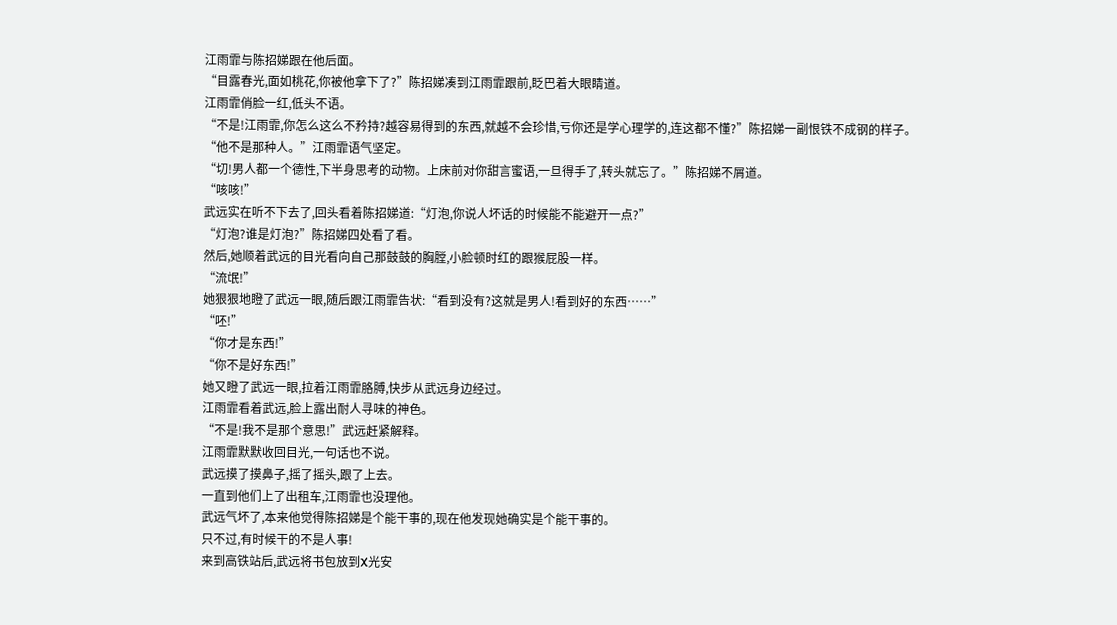江雨霏与陈招娣跟在他后面。
“目露春光,面如桃花,你被他拿下了?”陈招娣凑到江雨霏跟前,眨巴着大眼睛道。
江雨霏俏脸一红,低头不语。
“不是!江雨霏,你怎么这么不矜持?越容易得到的东西,就越不会珍惜,亏你还是学心理学的,连这都不懂?”陈招娣一副恨铁不成钢的样子。
“他不是那种人。”江雨霏语气坚定。
“切!男人都一个德性,下半身思考的动物。上床前对你甜言蜜语,一旦得手了,转头就忘了。”陈招娣不屑道。
“咳咳!”
武远实在听不下去了,回头看着陈招娣道:“灯泡,你说人坏话的时候能不能避开一点?”
“灯泡?谁是灯泡?”陈招娣四处看了看。
然后,她顺着武远的目光看向自己那鼓鼓的胸膛,小脸顿时红的跟猴屁股一样。
“流氓!”
她狠狠地瞪了武远一眼,随后跟江雨霏告状:“看到没有?这就是男人!看到好的东西……”
“呸!”
“你才是东西!”
“你不是好东西!”
她又瞪了武远一眼,拉着江雨霏胳膊,快步从武远身边经过。
江雨霏看着武远,脸上露出耐人寻味的神色。
“不是!我不是那个意思!”武远赶紧解释。
江雨霏默默收回目光,一句话也不说。
武远摸了摸鼻子,摇了摇头,跟了上去。
一直到他们上了出租车,江雨霏也没理他。
武远气坏了,本来他觉得陈招娣是个能干事的,现在他发现她确实是个能干事的。
只不过,有时候干的不是人事!
来到高铁站后,武远将书包放到X光安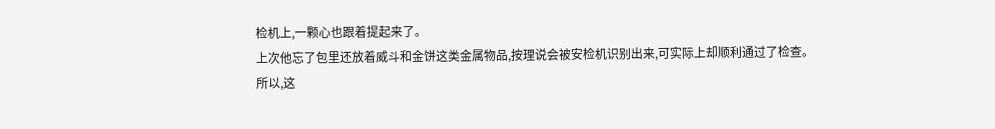检机上,一颗心也跟着提起来了。
上次他忘了包里还放着威斗和金饼这类金属物品,按理说会被安检机识别出来,可实际上却顺利通过了检查。
所以,这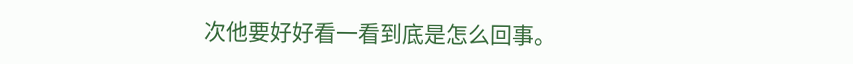次他要好好看一看到底是怎么回事。